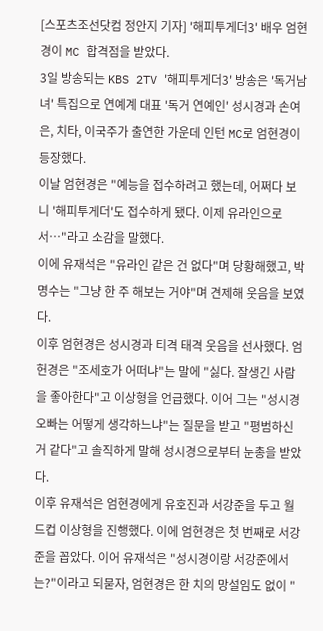[스포츠조선닷컴 정안지 기자] '해피투게더3' 배우 엄현경이 MC 합격점을 받았다.
3일 방송되는 KBS 2TV '해피투게더3' 방송은 '독거남녀' 특집으로 연예계 대표 '독거 연예인' 성시경과 손여은, 치타, 이국주가 출연한 가운데 인턴 MC로 엄현경이 등장했다.
이날 엄현경은 "예능을 접수하려고 했는데, 어쩌다 보니 '해피투게더'도 접수하게 됐다. 이제 유라인으로서…"라고 소감을 말했다.
이에 유재석은 "유라인 같은 건 없다"며 당황해했고, 박명수는 "그냥 한 주 해보는 거야"며 견제해 웃음을 보였다.
이후 엄현경은 성시경과 티격 태격 웃음을 선사했다. 엄헌경은 "조세호가 어떠냐"는 말에 "싫다. 잘생긴 사람을 좋아한다"고 이상형을 언급했다. 이어 그는 "성시경 오빠는 어떻게 생각하느냐"는 질문을 받고 "평범하신 거 같다"고 솔직하게 말해 성시경으로부터 눈총을 받았다.
이후 유재석은 엄현경에게 유호진과 서강준을 두고 월드컵 이상형을 진행했다. 이에 엄현경은 첫 번째로 서강준을 꼽았다. 이어 유재석은 "성시경이랑 서강준에서는?"이라고 되묻자, 엄현경은 한 치의 망설임도 없이 "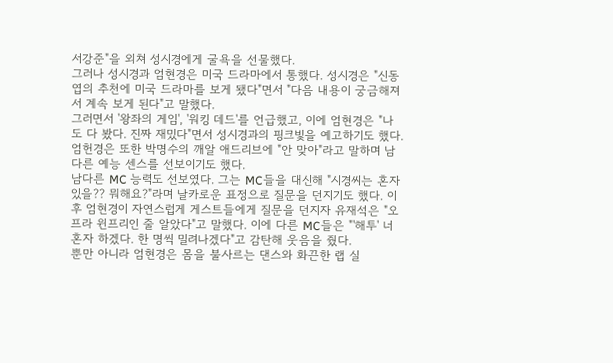서강준"을 외쳐 성시경에게 굴욕을 선물했다.
그러나 성시경과 엄현경은 미국 드라마에서 통했다. 성시경은 "신동엽의 추천에 미국 드라마를 보게 됐다"면서 "다음 내용이 궁금해져서 계속 보게 된다"고 말했다.
그러면서 '왕좌의 게임', '워킹 데드'를 언급했고, 이에 엄현경은 "나도 다 봤다. 진짜 재밌다"면서 성시경과의 핑크빛을 예고하기도 했다.
엄헌경은 또한 박명수의 깨알 애드리브에 "안 맞아"라고 말하며 남다른 예능 센스를 선보이기도 했다.
남다른 MC 능력도 선보였다. 그는 MC들을 대신해 "시경씨는 혼자 있을?? 뭐해요?"라며 날카로운 표정으로 질문을 던지기도 했다. 이후 엄현경이 자연스럽게 게스트들에게 질문을 던지자 유재석은 "오프라 윈프리인 줄 알았다"고 말했다. 이에 다른 MC들은 "'해투' 너 혼자 하겠다. 한 명씩 밀려나겠다"고 감탄해 웃음을 줬다.
뿐만 아니라 엄현경은 몸을 불사르는 댄스와 화끈한 랩 실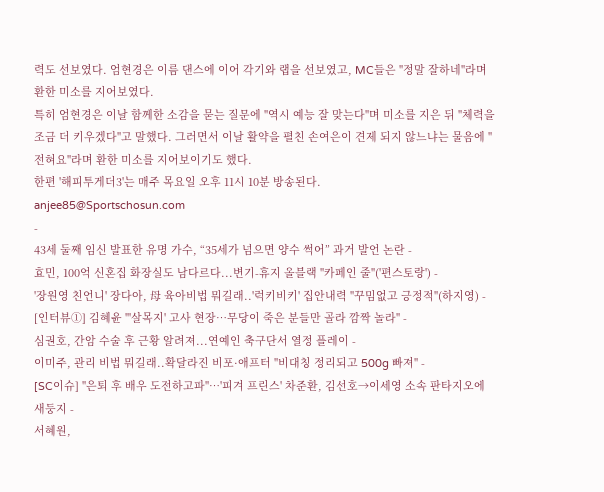력도 선보였다. 엄현경은 이름 댄스에 이어 각기와 랩을 선보였고, MC들은 "정말 잘하네"라며 환한 미소를 지어보였다.
특히 엄현경은 이날 함께한 소감을 묻는 질문에 "역시 예능 잘 맞는다"며 미소를 지은 뒤 "체력을 조금 더 키우겠다"고 말했다. 그러면서 이날 활약을 펼친 손여은이 견제 되지 않느냐는 물음에 "전혀요"라며 환한 미소를 지어보이기도 했다.
한편 '해피투게더3'는 매주 목요일 오후 11시 10분 방송된다.
anjee85@Sportschosun.com
-
43세 둘째 임신 발표한 유명 가수, “35세가 넘으면 양수 썩어” 과거 발언 논란 -
효민, 100억 신혼집 화장실도 남다르다...변기-휴지 올블랙 "카페인 줄"('편스토랑') -
'장원영 친언니' 장다아, 母 육아비법 뭐길래..'럭키비키' 집안내력 "꾸밈없고 긍정적"(하지영) -
[인터뷰①] 김혜윤 "'살목지' 고사 현장…무당이 죽은 분들만 골라 깜짝 놀라" -
심권호, 간암 수술 후 근황 알려져...연예인 축구단서 열정 플레이 -
이미주, 관리 비법 뭐길래..확달라진 비포·애프터 "비대칭 정리되고 500g 빠져" -
[SC이슈] "은퇴 후 배우 도전하고파"…'피겨 프린스' 차준환, 김선호→이세영 소속 판타지오에 새둥지 -
서혜원,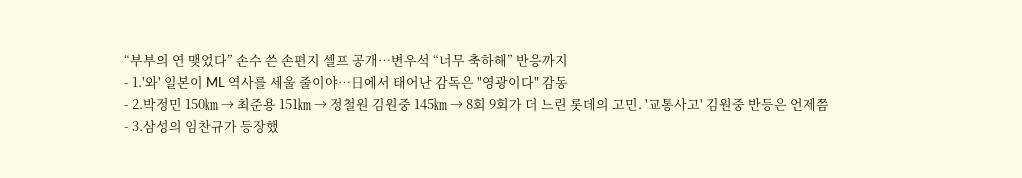“부부의 연 맺었다” 손수 쓴 손편지 셀프 공개…변우석 “너무 축하해” 반응까지
- 1.'와' 일본이 ML 역사를 세울 줄이야…日에서 태어난 감독은 "영광이다" 감동
- 2.박정민 150㎞ → 최준용 151㎞ → 정철원 김원중 145㎞ → 8회 9회가 더 느린 롯데의 고민. '교통사고' 김원중 반등은 언제쯤
- 3.삼성의 임찬규가 등장했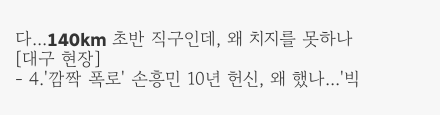다...140km 초반 직구인데, 왜 치지를 못하나 [대구 현장]
- 4.'깜짝 폭로' 손흥민 10년 헌신, 왜 했나...'빅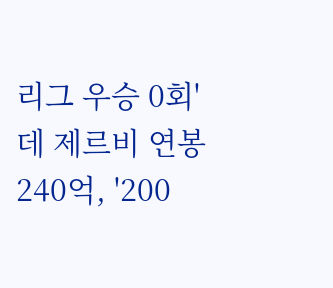리그 우승 0회' 데 제르비 연봉 240억, '200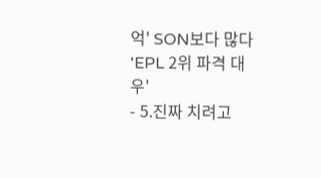억' SON보다 많다 'EPL 2위 파격 대우'
- 5.진짜 치려고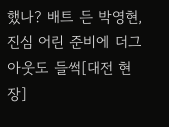했나? 배트 든 박영현, 진심 어린 준비에 더그아웃도 들썩[대전 현장]